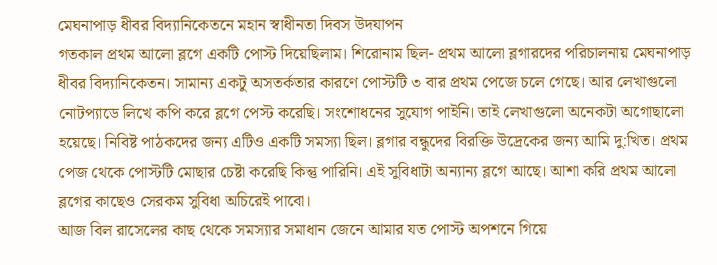মেঘনাপাড় ধীবর বিদ্যানিকেতনে মহান স্বাধীনতা দিবস উদযাপন
গতকাল প্রথম আলো ব্লগে একটি পোস্ট দিয়েছিলাম। শিরোনাম ছিল- প্রথম আলো ব্লগারদের পরিচালনায় মেঘনাপাড় ধীবর বিদ্যানিকেতন। সামান্য একটু অসতর্কতার কারণে পোস্টটি ৩ বার প্রথম পেজে চলে গেছে। আর লেখাগুলো নোটপ্যাডে লিখে কপি করে ব্লগে পেস্ট করেছি। সংশোধনের সুযোগ পাইনি। তাই লেখাগুলো অনেকটা অগোছালো হয়েছে। নিবিষ্ট পাঠকদের জন্য এটিও একটি সমস্যা ছিল। ব্লগার বন্ধুদের বিরক্তি উদ্রেকের জন্য আমি দু:খিত। প্রথম পেজ থেকে পোস্টটি মোছার চেষ্টা করেছি কিন্তু পারিনি। এই সুবিধাটা অন্যান্য ব্লগে আছে। আশা করি প্রথম আলো ব্লগের কাছেও সেরকম সুবিধা অচিরেই পাবো।
আজ বিল রাসেলের কাছ থেকে সমস্যার সমাধান জেনে আমার যত পোস্ট অপশনে গিয়ে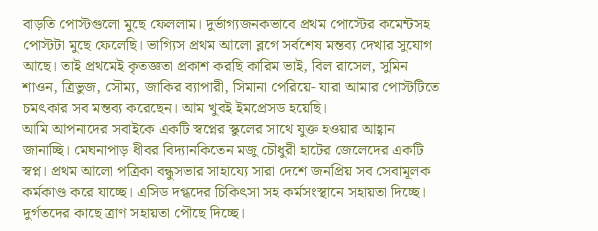বাড়তি পোস্টগুলো মুছে ফেললাম। দুর্ভাগ্যজনকভাবে প্রথম পোস্টের কমেন্টসহ পোস্টটা মুছে ফেলেছি। ভাগ্যিস প্রথম আলো ব্লগে সর্বশেষ মন্তব্য দেখার সুযোগ আছে। তাই প্রথমেই কৃতজ্ঞতা প্রকাশ করছি কারিম ভাই, বিল রাসেল, সুমিন শাওন, ত্রিভুজ, সৌম্য, জাকির ব্যাপারী, সিমানা পেরিয়ে- যারা আমার পোস্টটিতে চমৎকার সব মন্তব্য করেছেন। আম খুবই ইমপ্রেসড হয়েছি।
আমি আপনাদের সবাইকে একটি স্বপ্নের স্কুলের সাথে যুক্ত হওয়ার আহ্বান জানাচ্ছি। মেঘনাপাড় ধীবর বিদ্যানকিতেন মজু চৌধুরী হাটের জেলেদের একটি স্বপ্ন। প্রথম আলো পত্রিকা বন্ধুসভার সাহায্যে সারা দেশে জনপ্রিয় সব সেবামূলক কর্মকাণ্ড করে যাচ্ছে। এসিড দগ্ধদের চিকিৎসা সহ কর্মসংস্থানে সহায়তা দিচ্ছে। দুর্গতদের কাছে ত্রাণ সহায়তা পৌছে দিচ্ছে।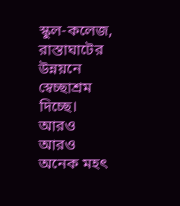স্কুল-কলেজ, রাস্তাঘাটের উন্নয়নে স্বেচ্ছাশ্রম দিচ্ছে। আরও আরও অনেক মহৎ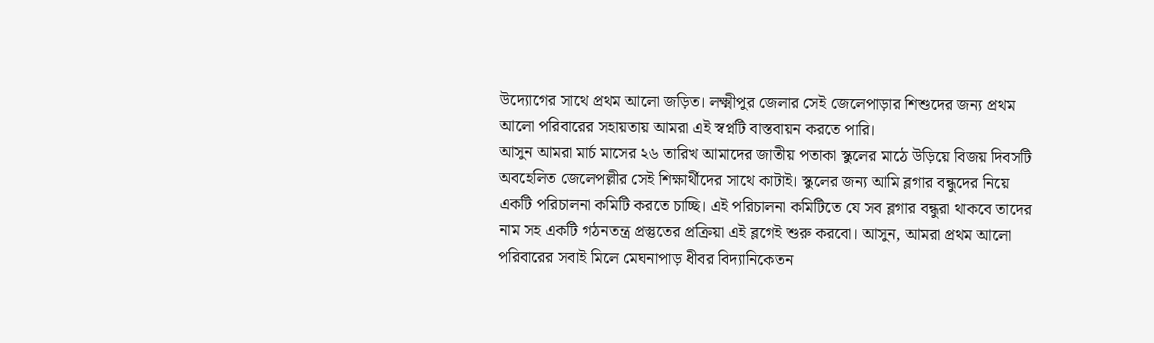উদ্যোগের সাথে প্রথম আলো জড়িত। লক্ষ্মীপুর জেলার সেই জেলেপাড়ার শিশুদের জন্য প্রথম আলো পরিবারের সহায়তায় আমরা এই স্বপ্নটি বাস্তবায়ন করতে পারি।
আসুন আমরা মার্চ মাসের ২৬ তারিখ আমাদের জাতীয় পতাকা স্কুলের মাঠে উড়িয়ে বিজয় দিবসটি অবহেলিত জেলেপল্লীর সেই শিক্ষার্থীদের সাথে কাটাই। স্কুলের জন্য আমি ব্লগার বন্ধুদের নিয়ে একটি পরিচালনা কমিটি করতে চাচ্ছি। এই পরিচালনা কমিটিতে যে সব ব্লগার বন্ধুরা থাকবে তাদের নাম সহ একটি গঠনতন্ত্র প্রস্তুতের প্রক্রিয়া এই ব্লগেই শুরু করবো। আসুন, আমরা প্রথম আলো পরিবারের সবাই মিলে মেঘনাপাড় ধীবর বিদ্যানিকেতন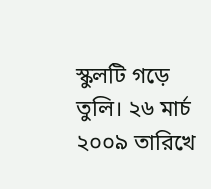স্কুলটি গড়ে তুলি। ২৬ মার্চ ২০০৯ তারিখে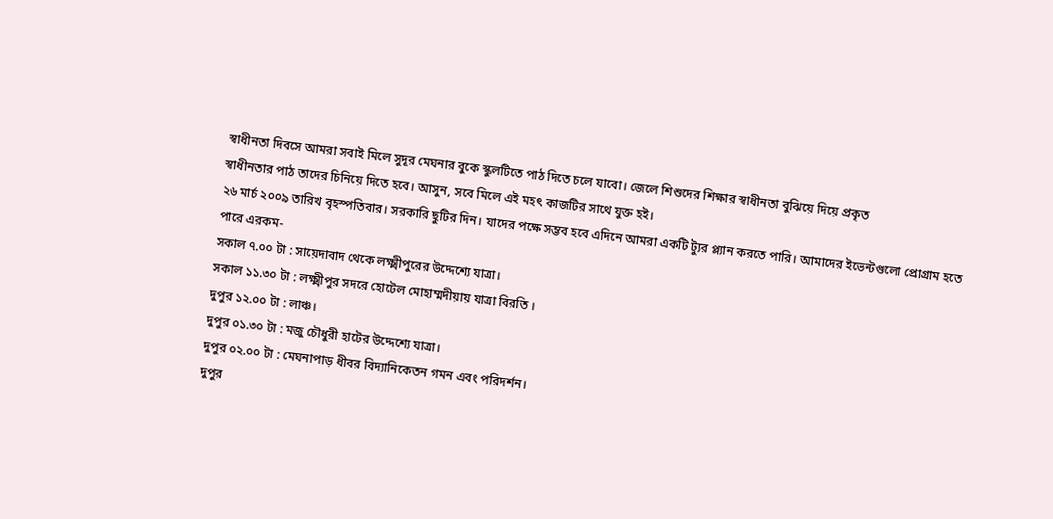স্বাধীনতা দিবসে আমরা সবাই মিলে সুদূর মেঘনার বুকে স্কুলটিতে পাঠ দিতে চলে যাবো। জেলে শিশুদের শিক্ষার স্বাধীনতা বুঝিয়ে দিয়ে প্রকৃত
স্বাধীনতার পাঠ তাদের চিনিয়ে দিতে হবে। আসুন, সবে মিলে এই মহৎ কাজটির সাথে যুক্ত হই।
২৬ মার্চ ২০০৯ তারিখ বৃহস্পতিবার। সরকারি ছুটির দিন। যাদের পক্ষে সম্ভব হবে এদিনে আমরা একটি ট্যুর প্ল্যান করতে পারি। আমাদের ইভেন্টগুলো প্রোগ্রাম হতে পারে এরকম-
সকাল ৭.০০ টা : সায়েদাবাদ থেকে লক্ষ্মীপুরের উদ্দেশ্যে যাত্রা।
সকাল ১১.৩০ টা : লক্ষ্মীপুর সদরে হোটেল মোহাম্মদীয়ায় যাত্রা বিরতি ।
দুপুর ১২.০০ টা : লাঞ্চ।
দুপুর ০১.৩০ টা : মজু চৌধুরী হাটের উদ্দেশ্যে যাত্রা।
দুপুর ০২.০০ টা : মেঘনাপাড় ধীবর বিদ্যানিকেতন গমন এবং পরিদর্শন।
দুপুর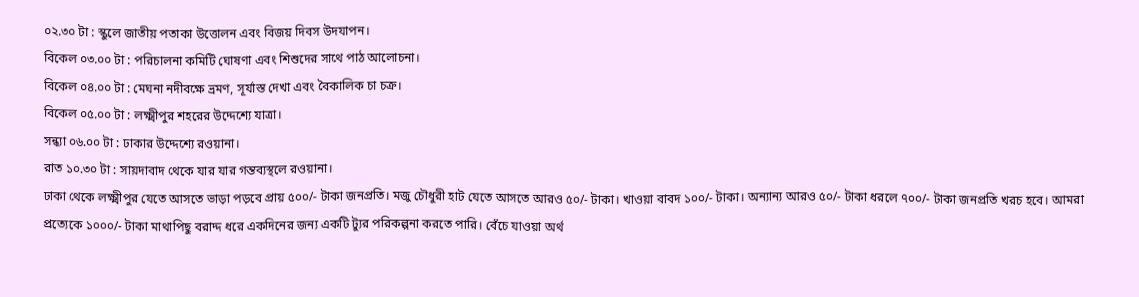০২.৩০ টা : স্কুলে জাতীয় পতাকা উত্তোলন এবং বিজয় দিবস উদযাপন।
বিকেল ০৩.০০ টা : পরিচালনা কমিটি ঘোষণা এবং শিশুদের সাথে পাঠ আলোচনা।
বিকেল ০৪.০০ টা : মেঘনা নদীবক্ষে ভ্রমণ, সূর্যাস্ত দেখা এবং বৈকালিক চা চক্র।
বিকেল ০৫.০০ টা : লক্ষ্মীপুর শহরের উদ্দেশ্যে যাত্রা।
সন্ধ্যা ০৬.০০ টা : ঢাকার উদ্দেশ্যে রওয়ানা।
রাত ১০.৩০ টা : সায়দাবাদ থেকে যার যার গন্তব্যস্থলে রওয়ানা।
ঢাকা থেকে লক্ষ্মীপুর যেতে আসতে ভাড়া পড়বে প্রায় ৫০০/- টাকা জনপ্রতি। মজু চৌধুরী হাট যেতে আসতে আরও ৫০/- টাকা। খাওয়া বাবদ ১০০/- টাকা। অন্যান্য আরও ৫০/- টাকা ধরলে ৭০০/- টাকা জনপ্রতি খরচ হবে। আমরা প্রত্যেকে ১০০০/- টাকা মাথাপিছু বরাদ্দ ধরে একদিনের জন্য একটি ট্যুর পরিকল্পনা করতে পারি। বেঁচে যাওয়া অর্থ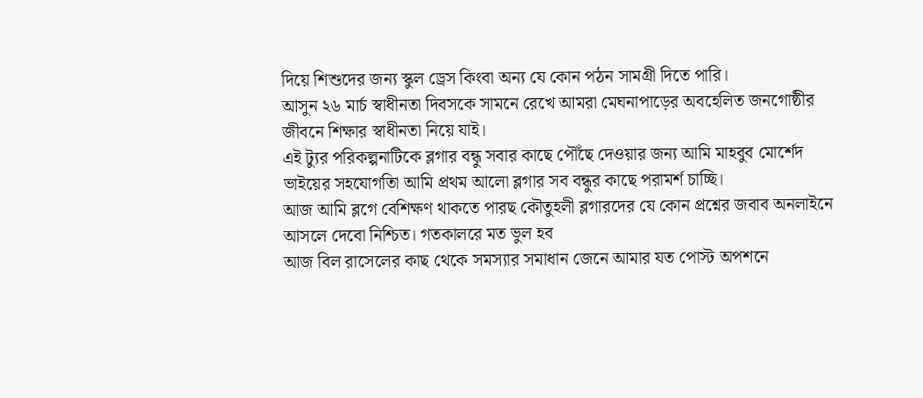দিয়ে শিশুদের জন্য স্কুল ড্রেস কিংবা অন্য যে কোন পঠন সামগ্রী দিতে পারি।
আসুন ২৬ মার্চ স্বাধীনতা দিবসকে সামনে রেখে আমরা মেঘনাপাড়ের অবহেলিত জনগোষ্ঠীর জীবনে শিক্ষার স্বাধীনতা নিয়ে যাই।
এই ট্যুর পরিকল্পনাটিকে ব্লগার বন্ধু সবার কাছে পৌঁছে দেওয়ার জন্য আমি মাহবুব মোর্শেদ ভাইয়ের সহযোগতিা আমি প্রথম আলো ব্লগার সব বন্ধুর কাছে পরামর্শ চাচ্ছি।
আজ আমি ব্লগে বেশিক্ষণ থাকতে পারছ কৌতুহলী ব্লগারদের যে কোন প্রশ্নের জবাব অনলাইনে আসলে দেবো নিশ্চিত। গতকালরে মত ভুল হব
আজ বিল রাসেলের কাছ থেকে সমস্যার সমাধান জেনে আমার যত পোস্ট অপশনে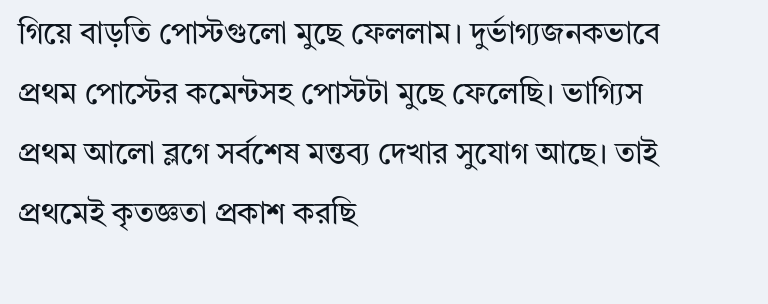গিয়ে বাড়তি পোস্টগুলো মুছে ফেললাম। দুর্ভাগ্যজনকভাবে প্রথম পোস্টের কমেন্টসহ পোস্টটা মুছে ফেলেছি। ভাগ্যিস প্রথম আলো ব্লগে সর্বশেষ মন্তব্য দেখার সুযোগ আছে। তাই প্রথমেই কৃতজ্ঞতা প্রকাশ করছি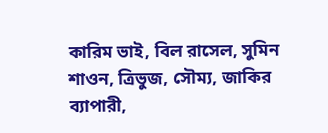কারিম ভাই, বিল রাসেল, সুমিন শাওন, ত্রিভুজ, সৌম্য, জাকির ব্যাপারী,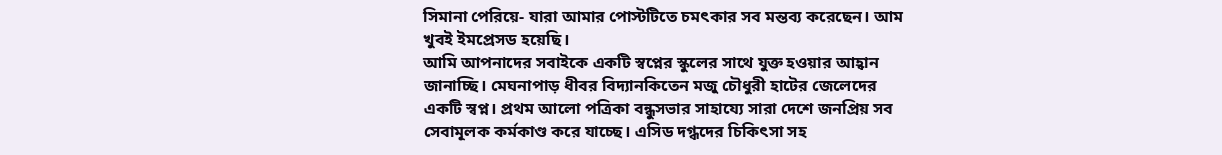সিমানা পেরিয়ে- যারা আমার পোস্টটিতে চমৎকার সব মন্তব্য করেছেন। আম খুবই ইমপ্রেসড হয়েছি।
আমি আপনাদের সবাইকে একটি স্বপ্নের স্কুলের সাথে যুক্ত হওয়ার আহ্বান জানাচ্ছি। মেঘনাপাড় ধীবর বিদ্যানকিতেন মজু চৌধুরী হাটের জেলেদের একটি স্বপ্ন। প্রথম আলো পত্রিকা বন্ধুসভার সাহায্যে সারা দেশে জনপ্রিয় সব সেবামূলক কর্মকাণ্ড করে যাচ্ছে। এসিড দগ্ধদের চিকিৎসা সহ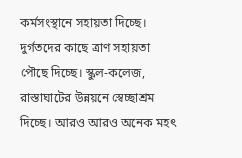কর্মসংস্থানে সহায়তা দিচ্ছে। দুর্গতদের কাছে ত্রাণ সহায়তা পৌছে দিচ্ছে। স্কুল-কলেজ, রাস্তাঘাটের উন্নয়নে স্বেচ্ছাশ্রম দিচ্ছে। আরও আরও অনেক মহৎ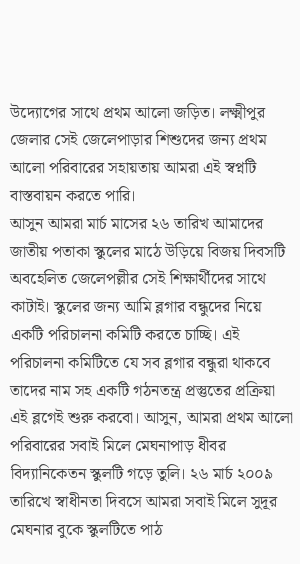উদ্যোগের সাথে প্রথম আলো জড়িত। লক্ষ্মীপুর জেলার সেই জেলেপাড়ার শিশুদের জন্য প্রথম আলো পরিবারের সহায়তায় আমরা এই স্বপ্নটি বাস্তবায়ন করতে পারি।
আসুন আমরা মার্চ মাসের ২৬ তারিখ আমাদের জাতীয় পতাকা স্কুলের মাঠে উড়িয়ে বিজয় দিবসটি অবহেলিত জেলেপল্লীর সেই শিক্ষার্থীদের সাথে কাটাই। স্কুলের জন্য আমি ব্লগার বন্ধুদের নিয়ে একটি পরিচালনা কমিটি করতে চাচ্ছি। এই পরিচালনা কমিটিতে যে সব ব্লগার বন্ধুরা থাকবে তাদের নাম সহ একটি গঠনতন্ত্র প্রস্তুতের প্রক্রিয়া এই ব্লগেই শুরু করবো। আসুন, আমরা প্রথম আলো পরিবারের সবাই মিলে মেঘনাপাড় ধীবর বিদ্যানিকেতন স্কুলটি গড়ে তুলি। ২৬ মার্চ ২০০৯ তারিখে স্বাধীনতা দিবসে আমরা সবাই মিলে সুদূর মেঘনার বুকে স্কুলটিতে পাঠ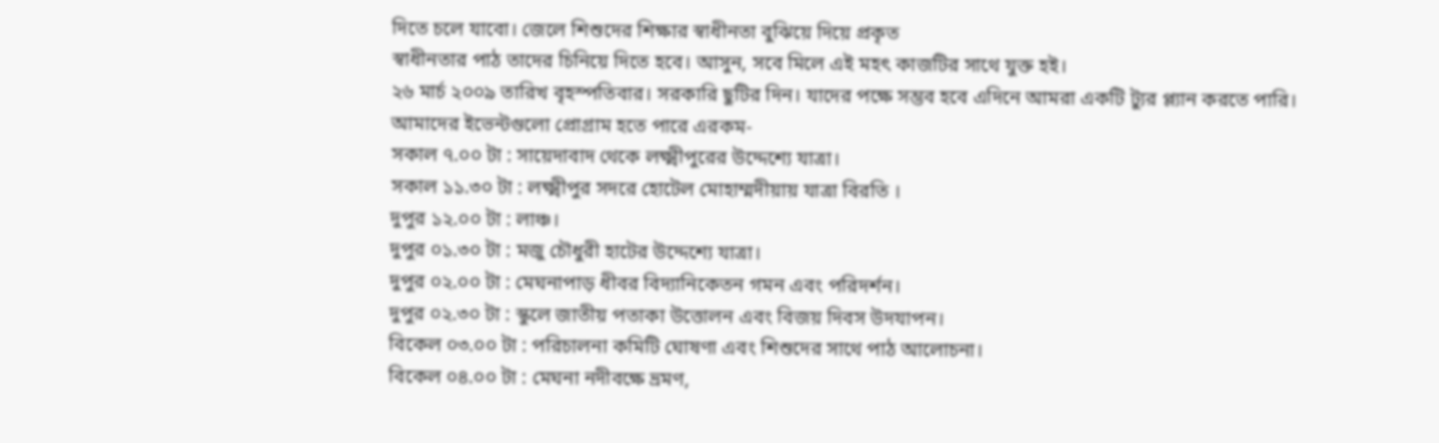দিতে চলে যাবো। জেলে শিশুদের শিক্ষার স্বাধীনতা বুঝিয়ে দিয়ে প্রকৃত
স্বাধীনতার পাঠ তাদের চিনিয়ে দিতে হবে। আসুন, সবে মিলে এই মহৎ কাজটির সাথে যুক্ত হই।
২৬ মার্চ ২০০৯ তারিখ বৃহস্পতিবার। সরকারি ছুটির দিন। যাদের পক্ষে সম্ভব হবে এদিনে আমরা একটি ট্যুর প্ল্যান করতে পারি। আমাদের ইভেন্টগুলো প্রোগ্রাম হতে পারে এরকম-
সকাল ৭.০০ টা : সায়েদাবাদ থেকে লক্ষ্মীপুরের উদ্দেশ্যে যাত্রা।
সকাল ১১.৩০ টা : লক্ষ্মীপুর সদরে হোটেল মোহাম্মদীয়ায় যাত্রা বিরতি ।
দুপুর ১২.০০ টা : লাঞ্চ।
দুপুর ০১.৩০ টা : মজু চৌধুরী হাটের উদ্দেশ্যে যাত্রা।
দুপুর ০২.০০ টা : মেঘনাপাড় ধীবর বিদ্যানিকেতন গমন এবং পরিদর্শন।
দুপুর ০২.৩০ টা : স্কুলে জাতীয় পতাকা উত্তোলন এবং বিজয় দিবস উদযাপন।
বিকেল ০৩.০০ টা : পরিচালনা কমিটি ঘোষণা এবং শিশুদের সাথে পাঠ আলোচনা।
বিকেল ০৪.০০ টা : মেঘনা নদীবক্ষে ভ্রমণ,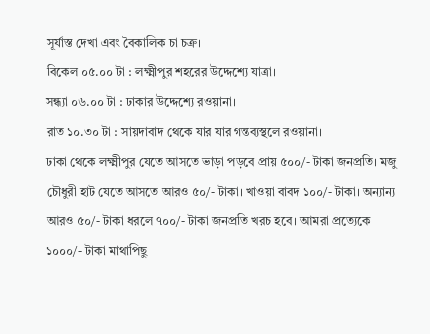সূর্যাস্ত দেখা এবং বৈকালিক চা চক্র।
বিকেল ০৫.০০ টা : লক্ষ্মীপুর শহরের উদ্দেশ্যে যাত্রা।
সন্ধ্যা ০৬.০০ টা : ঢাকার উদ্দেশ্যে রওয়ানা।
রাত ১০.৩০ টা : সায়দাবাদ থেকে যার যার গন্তব্যস্থলে রওয়ানা।
ঢাকা থেকে লক্ষ্মীপুর যেতে আসতে ভাড়া পড়বে প্রায় ৫০০/- টাকা জনপ্রতি। মজু চৌধুরী হাট যেতে আসতে আরও ৫০/- টাকা। খাওয়া বাবদ ১০০/- টাকা। অন্যান্য আরও ৫০/- টাকা ধরলে ৭০০/- টাকা জনপ্রতি খরচ হবে। আমরা প্রত্যেকে ১০০০/- টাকা মাথাপিছু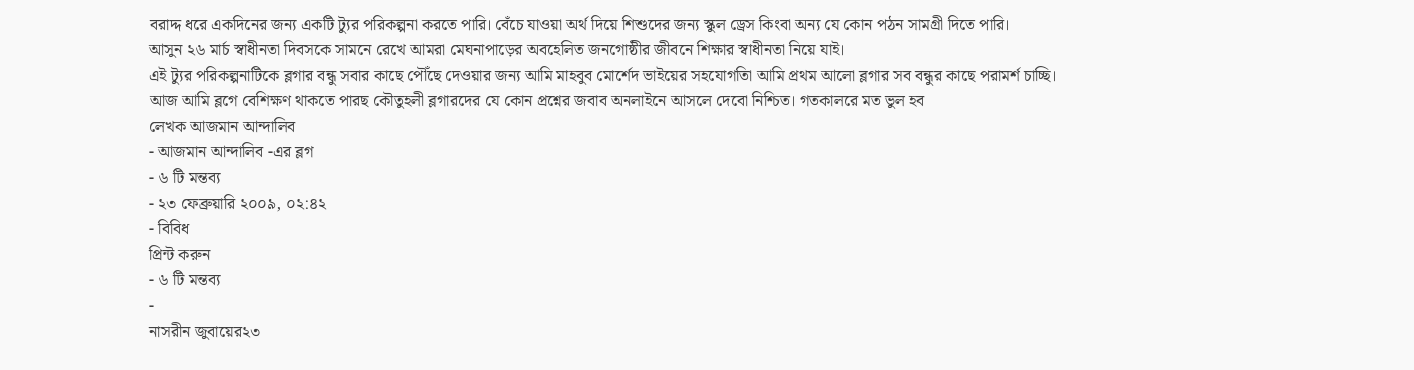বরাদ্দ ধরে একদিনের জন্য একটি ট্যুর পরিকল্পনা করতে পারি। বেঁচে যাওয়া অর্থ দিয়ে শিশুদের জন্য স্কুল ড্রেস কিংবা অন্য যে কোন পঠন সামগ্রী দিতে পারি।
আসুন ২৬ মার্চ স্বাধীনতা দিবসকে সামনে রেখে আমরা মেঘনাপাড়ের অবহেলিত জনগোষ্ঠীর জীবনে শিক্ষার স্বাধীনতা নিয়ে যাই।
এই ট্যুর পরিকল্পনাটিকে ব্লগার বন্ধু সবার কাছে পৌঁছে দেওয়ার জন্য আমি মাহবুব মোর্শেদ ভাইয়ের সহযোগতিা আমি প্রথম আলো ব্লগার সব বন্ধুর কাছে পরামর্শ চাচ্ছি।
আজ আমি ব্লগে বেশিক্ষণ থাকতে পারছ কৌতুহলী ব্লগারদের যে কোন প্রশ্নের জবাব অনলাইনে আসলে দেবো নিশ্চিত। গতকালরে মত ভুল হব
লেখক আজমান আন্দালিব
- আজমান আন্দালিব -এর ব্লগ
- ৬ টি মন্তব্য
- ২৩ ফেব্রুয়ারি ২০০৯, ০২:৪২
- বিবিধ
প্রিন্ট করুন
- ৬ টি মন্তব্য
-
নাসরীন জুবায়ের২৩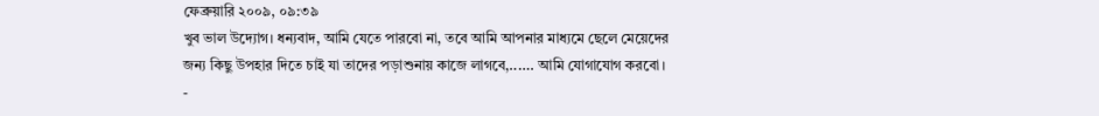ফেব্রুয়ারি ২০০৯, ০৯:৩৯
খুব ভাল উদ্যোগ। ধন্যবাদ, আমি যেতে পারবো না, তবে আমি আপনার মাধ্যমে ছেলে মেয়েদের জন্য কিছু উপহার দিতে চাই যা তাদের পড়াশুনায় কাজে লাগবে,...... আমি যোগাযোগ করবো।
-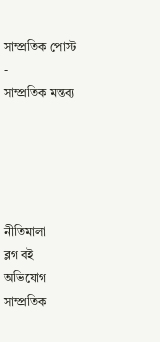সাম্প্রতিক পোস্ট
-
সাম্প্রতিক মন্তব্য





নীতিমালা
ব্লগ বই
অভিযোগ
সাম্প্রতিক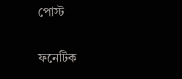পোস্ট

ফনেটিক